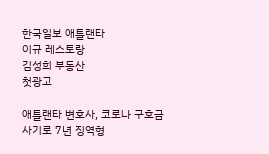한국일보 애틀랜타
이규 레스토랑
김성희 부동산
첫광고

애틀랜타 변호사, 코로나 구호금 사기로 7년 징역형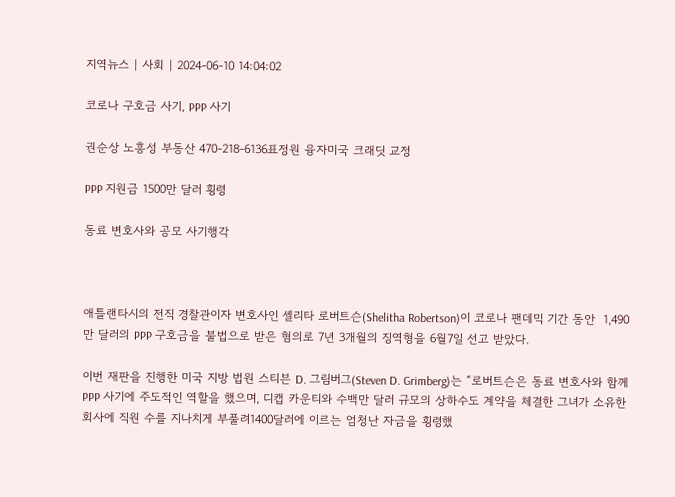지역뉴스 | 사회 | 2024-06-10 14:04:02

코로나 구호금 사기, PPP 사기

권순상 노흥성 부동산 470-218-6136표정원 융자미국 크래딧 교정

PPP 지원금 1500만 달러 횡령

동료 변호사와 공모 사기행각



애틀랜타시의 전직 경찰관이자 변호사인 셸리타 로버트슨(Shelitha Robertson)이 코로나 팬데믹 기간 동안  1,490만 달러의 PPP 구호금을 불법으로 받은 혐의로 7년 3개월의 징역형을 6월7일 선고 받았다.

이번 재판을 진행한 미국 지방 법원 스티븐 D. 그림버그(Steven D. Grimberg)는 “로버트슨은 동료 변호사와 함께 PPP 사기에 주도적인 역할을 했으며, 디캡 카운티와 수백만 달러 규모의 상하수도 계약을 체결한 그녀가 소유한 회사에 직원 수를 지나치게 부풀려1400달러에 이르는 엄청난 자금을 횡령했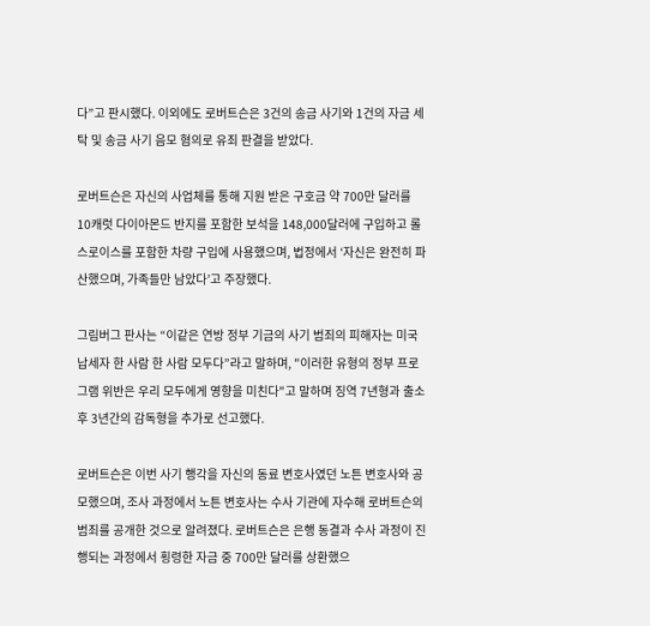다”고 판시했다. 이외에도 로버트슨은 3건의 송금 사기와 1건의 자금 세탁 및 송금 사기 음모 혐의로 유죄 판결을 받았다.

로버트슨은 자신의 사업체를 통해 지원 받은 구호금 약 700만 달러를 10캐럿 다이아몬드 반지를 포함한 보석을 148,000달러에 구입하고 롤스로이스를 포함한 차량 구입에 사용했으며, 법정에서 ‘자신은 완전히 파산했으며, 가족들만 남았다’고 주장했다.

그림버그 판사는 “이같은 연방 정부 기금의 사기 범죄의 피해자는 미국 납세자 한 사람 한 사람 모두다”라고 말하며, "이러한 유형의 정부 프로그램 위반은 우리 모두에게 영향을 미친다"고 말하며 징역 7년형과 출소 후 3년간의 감독형을 추가로 선고했다.

로버트슨은 이번 사기 행각을 자신의 동료 변호사였던 노튼 변호사와 공모했으며, 조사 과정에서 노튼 변호사는 수사 기관에 자수해 로버트슨의 범죄를 공개한 것으로 알려졌다. 로버트슨은 은행 동결과 수사 과정이 진행되는 과정에서 횡령한 자금 중 700만 달러를 상환했으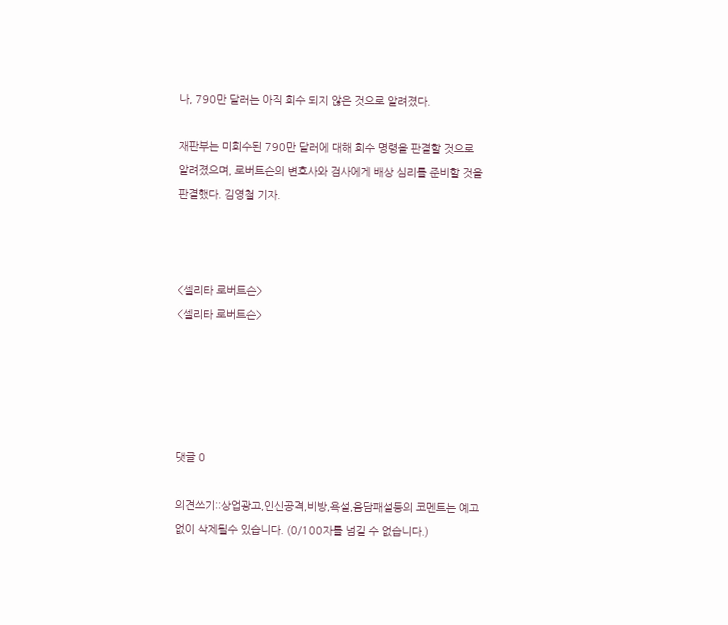나, 790만 달러는 아직 회수 되지 않은 것으로 알려졌다.

재판부는 미회수된 790만 달러에 대해 회수 명령을 판결할 것으로 알려졌으며, 로버트슨의 변호사와 검사에게 배상 심리를 준비할 것을 판결했다. 김영철 기자.



<셀리타 로버트슨>
<셀리타 로버트슨>





댓글 0

의견쓰기::상업광고,인신공격,비방,욕설,음담패설등의 코멘트는 예고없이 삭제될수 있습니다. (0/100자를 넘길 수 없습니다.)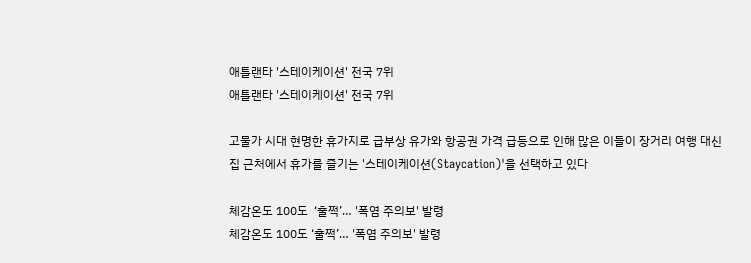애틀랜타 '스테이케이션' 전국 7위
애틀랜타 '스테이케이션' 전국 7위

고물가 시대 현명한 휴가지로 급부상 유가와 항공권 가격 급등으로 인해 많은 이들이 장거리 여행 대신 집 근처에서 휴가를 즐기는 '스테이케이션(Staycation)'을 선택하고 있다

체감온도 100도  ‘훌쩍’… '폭염 주의보' 발령
체감온도 100도 ‘훌쩍’… '폭염 주의보' 발령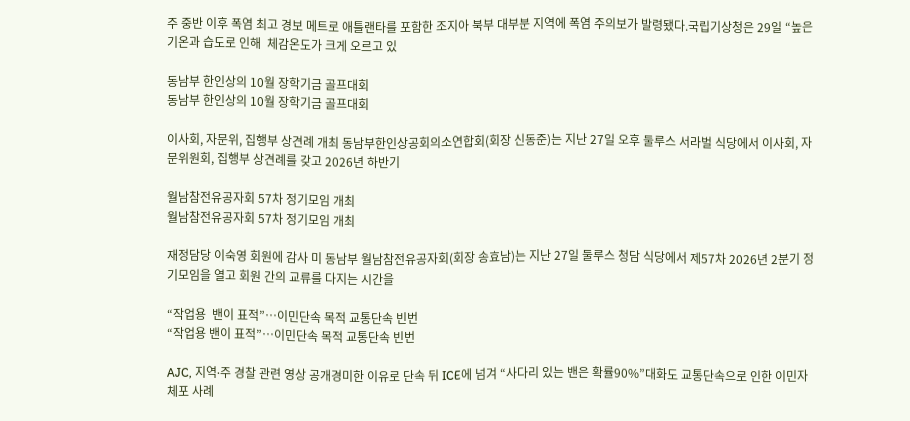주 중반 이후 폭염 최고 경보 메트로 애틀랜타를 포함한 조지아 북부 대부분 지역에 폭염 주의보가 발령됐다.국립기상청은 29일 “높은 기온과 습도로 인해  체감온도가 크게 오르고 있

동남부 한인상의 10월 장학기금 골프대회
동남부 한인상의 10월 장학기금 골프대회

이사회, 자문위, 집행부 상견례 개최 동남부한인상공회의소연합회(회장 신동준)는 지난 27일 오후 둘루스 서라벌 식당에서 이사회, 자문위원회, 집행부 상견례를 갖고 2026년 하반기

월남참전유공자회 57차 정기모임 개최
월남참전유공자회 57차 정기모임 개최

재정담당 이숙영 회원에 감사 미 동남부 월남참전유공자회(회장 송효남)는 지난 27일 둘루스 청담 식당에서 제57차 2026년 2분기 정기모임을 열고 회원 간의 교류를 다지는 시간을

“작업용  밴이 표적”…이민단속 목적 교통단속 빈번
“작업용 밴이 표적”…이민단속 목적 교통단속 빈번

AJC, 지역∙주 경찰 관련 영상 공개경미한 이유로 단속 뒤 ICE에 넘겨 “사다리 있는 밴은 확률90%”대화도 교통단속으로 인한 이민자 체포 사례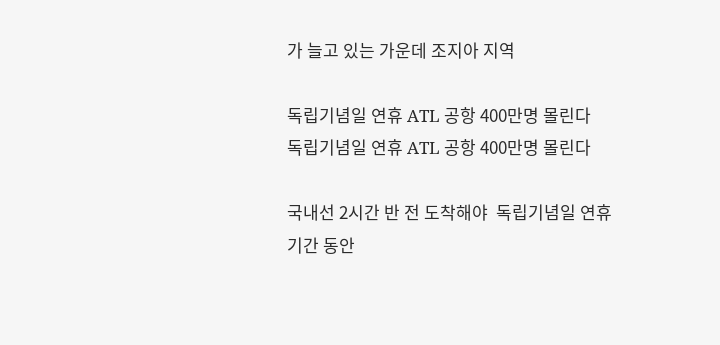가 늘고 있는 가운데 조지아 지역

독립기념일 연휴 ATL 공항 400만명 몰린다
독립기념일 연휴 ATL 공항 400만명 몰린다

국내선 2시간 반 전 도착해야  독립기념일 연휴 기간 동안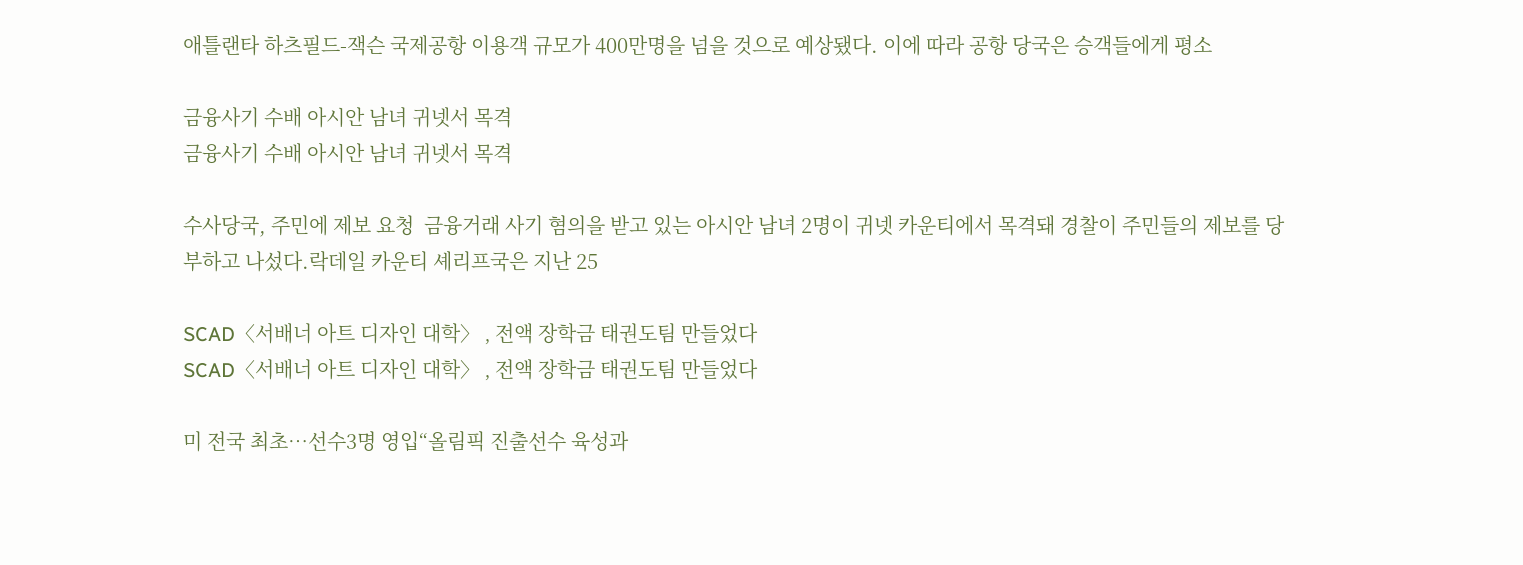애틀랜타 하츠필드-잭슨 국제공항 이용객 규모가 400만명을 넘을 것으로 예상됐다. 이에 따라 공항 당국은 승객들에게 평소

금융사기 수배 아시안 남녀 귀넷서 목격
금융사기 수배 아시안 남녀 귀넷서 목격

수사당국, 주민에 제보 요청  금융거래 사기 혐의을 받고 있는 아시안 남녀 2명이 귀넷 카운티에서 목격돼 경찰이 주민들의 제보를 당부하고 나섰다.락데일 카운티 셰리프국은 지난 25

SCAD〈서배너 아트 디자인 대학〉 ‚ 전액 장학금 태권도팀 만들었다
SCAD〈서배너 아트 디자인 대학〉 ‚ 전액 장학금 태권도팀 만들었다

미 전국 최초…선수3명 영입“올림픽 진출선수 육성과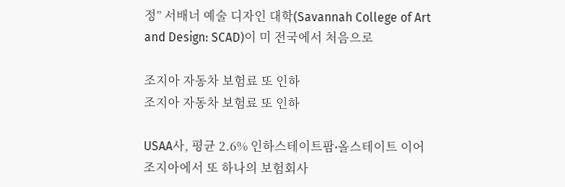정” 서배너 예술 디자인 대학(Savannah College of Art and Design: SCAD)이 미 전국에서 처음으로

조지아 자동차 보험료 또 인하
조지아 자동차 보험료 또 인하

USAA사, 평균 2.6% 인하스테이트팜∙올스테이트 이어  조지아에서 또 하나의 보험회사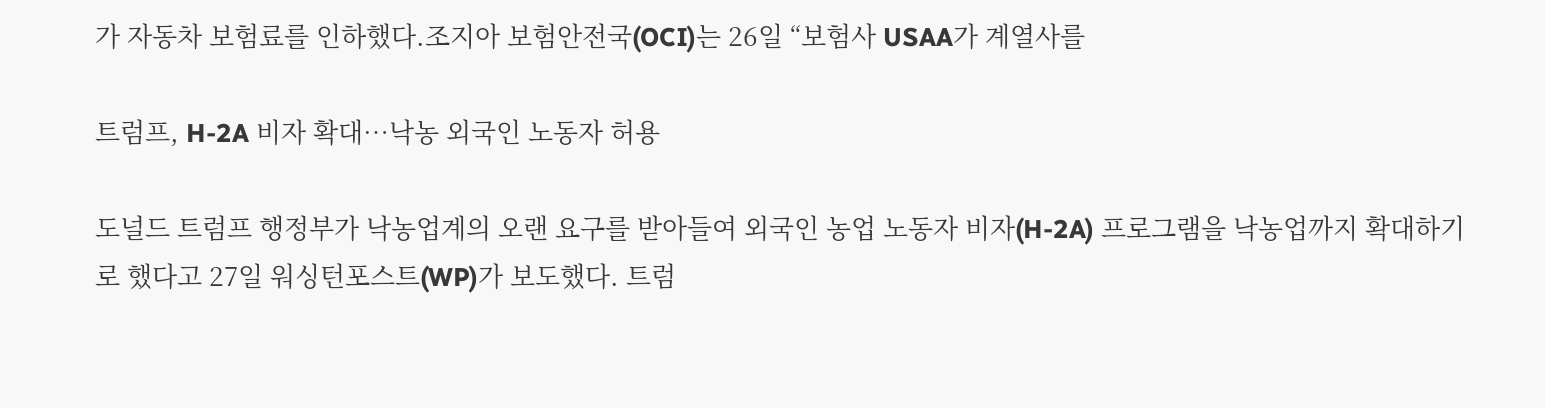가 자동차 보험료를 인하했다.조지아 보험안전국(OCI)는 26일 “보험사 USAA가 계열사를

트럼프, H-2A 비자 확대…낙농 외국인 노동자 허용

도널드 트럼프 행정부가 낙농업계의 오랜 요구를 받아들여 외국인 농업 노동자 비자(H-2A) 프로그램을 낙농업까지 확대하기로 했다고 27일 워싱턴포스트(WP)가 보도했다. 트럼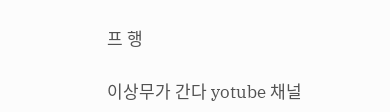프 행

이상무가 간다 yotube 채널